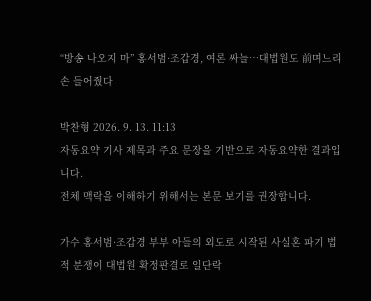“방송 나오지 마” 홍서범·조갑경, 여론 싸늘…대법원도 前며느리 손 들어줬다

박찬형 2026. 9. 13. 11:13
자동요약 기사 제목과 주요 문장을 기반으로 자동요약한 결과입니다.
전체 맥락을 이해하기 위해서는 본문 보기를 권장합니다.

가수 홍서범·조갑경 부부 아들의 외도로 시작된 사실혼 파기 법적 분쟁이 대법원 확정판결로 일단락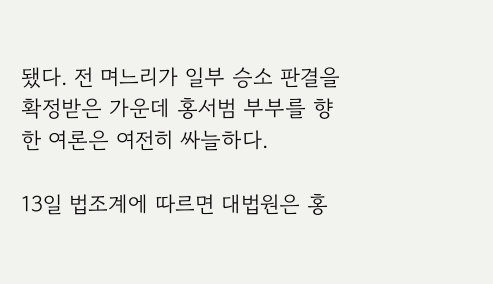됐다. 전 며느리가 일부 승소 판결을 확정받은 가운데 홍서범 부부를 향한 여론은 여전히 싸늘하다.

13일 법조계에 따르면 대법원은 홍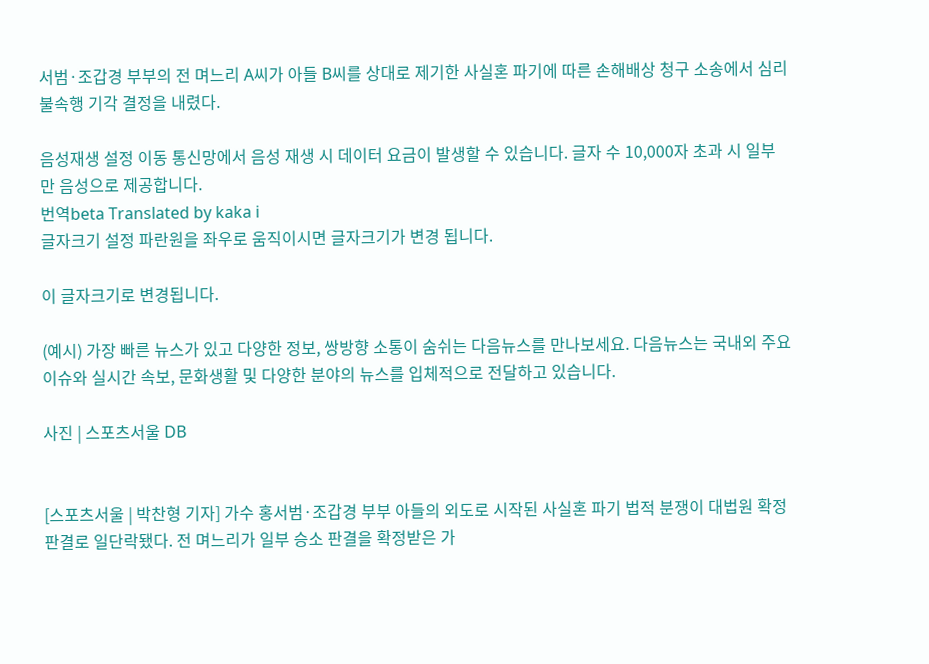서범·조갑경 부부의 전 며느리 A씨가 아들 B씨를 상대로 제기한 사실혼 파기에 따른 손해배상 청구 소송에서 심리불속행 기각 결정을 내렸다.

음성재생 설정 이동 통신망에서 음성 재생 시 데이터 요금이 발생할 수 있습니다. 글자 수 10,000자 초과 시 일부만 음성으로 제공합니다.
번역beta Translated by kaka i
글자크기 설정 파란원을 좌우로 움직이시면 글자크기가 변경 됩니다.

이 글자크기로 변경됩니다.

(예시) 가장 빠른 뉴스가 있고 다양한 정보, 쌍방향 소통이 숨쉬는 다음뉴스를 만나보세요. 다음뉴스는 국내외 주요이슈와 실시간 속보, 문화생활 및 다양한 분야의 뉴스를 입체적으로 전달하고 있습니다.

사진 | 스포츠서울 DB


[스포츠서울 | 박찬형 기자] 가수 홍서범·조갑경 부부 아들의 외도로 시작된 사실혼 파기 법적 분쟁이 대법원 확정판결로 일단락됐다. 전 며느리가 일부 승소 판결을 확정받은 가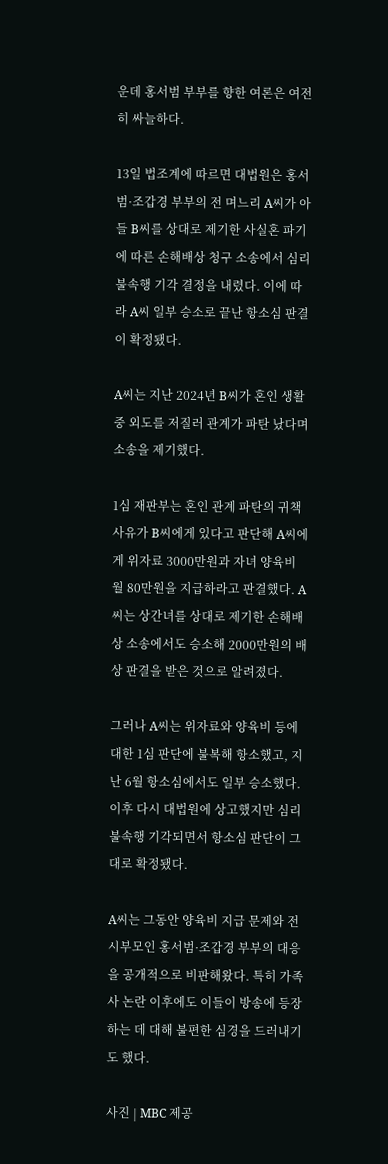운데 홍서범 부부를 향한 여론은 여전히 싸늘하다.

13일 법조계에 따르면 대법원은 홍서범·조갑경 부부의 전 며느리 A씨가 아들 B씨를 상대로 제기한 사실혼 파기에 따른 손해배상 청구 소송에서 심리불속행 기각 결정을 내렸다. 이에 따라 A씨 일부 승소로 끝난 항소심 판결이 확정됐다.

A씨는 지난 2024년 B씨가 혼인 생활 중 외도를 저질러 관계가 파탄 났다며 소송을 제기했다.

1심 재판부는 혼인 관계 파탄의 귀책사유가 B씨에게 있다고 판단해 A씨에게 위자료 3000만원과 자녀 양육비 월 80만원을 지급하라고 판결했다. A씨는 상간녀를 상대로 제기한 손해배상 소송에서도 승소해 2000만원의 배상 판결을 받은 것으로 알려졌다.

그러나 A씨는 위자료와 양육비 등에 대한 1심 판단에 불복해 항소했고, 지난 6월 항소심에서도 일부 승소했다. 이후 다시 대법원에 상고했지만 심리불속행 기각되면서 항소심 판단이 그대로 확정됐다.

A씨는 그동안 양육비 지급 문제와 전 시부모인 홍서범·조갑경 부부의 대응을 공개적으로 비판해왔다. 특히 가족사 논란 이후에도 이들이 방송에 등장하는 데 대해 불편한 심경을 드러내기도 했다.

사진 | MBC 제공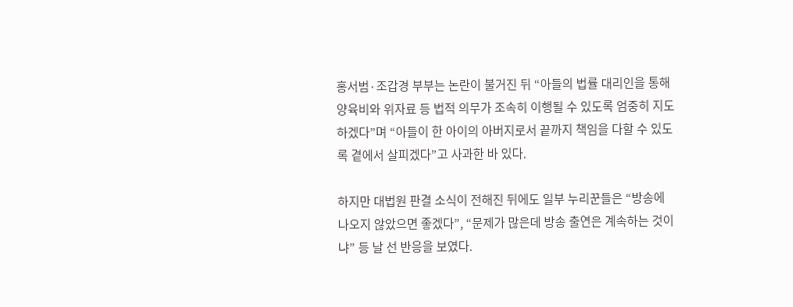홍서범·조갑경 부부는 논란이 불거진 뒤 “아들의 법률 대리인을 통해 양육비와 위자료 등 법적 의무가 조속히 이행될 수 있도록 엄중히 지도하겠다”며 “아들이 한 아이의 아버지로서 끝까지 책임을 다할 수 있도록 곁에서 살피겠다”고 사과한 바 있다.

하지만 대법원 판결 소식이 전해진 뒤에도 일부 누리꾼들은 “방송에 나오지 않았으면 좋겠다”, “문제가 많은데 방송 출연은 계속하는 것이냐” 등 날 선 반응을 보였다.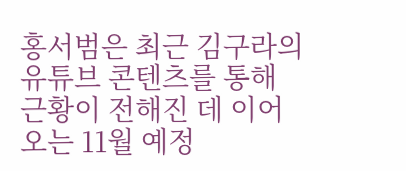홍서범은 최근 김구라의 유튜브 콘텐츠를 통해 근황이 전해진 데 이어 오는 11월 예정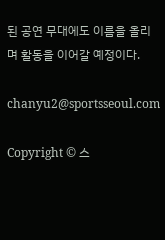된 공연 무대에도 이름을 올리며 활동을 이어갈 예정이다.

chanyu2@sportsseoul.com

Copyright © 스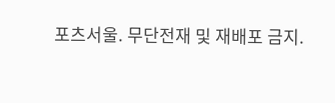포츠서울. 무단전재 및 재배포 금지.